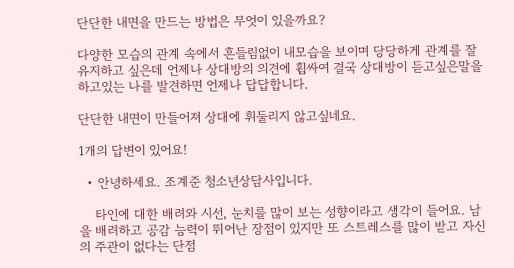단단한 내면을 만드는 방법은 무엇이 있을까요?

다양한 모습의 관계 속에서 흔들림없이 내모습을 보이며 당당하게 관계를 잘 유지하고 싶은데 언제나 상대방의 의견에 휩싸여 결국 상대방이 듣고싶은말을 하고있는 나를 발견하면 언제나 답답합니다.

단단한 내면이 만들어져 상대에 휘둘리지 않고싶네요.

1개의 답변이 있어요!

  • 안녕하세요. 조계준 청소년상담사입니다.

    타인에 대한 배려와 시선, 눈치를 많이 보는 성향이라고 생각이 들어요. 남을 배려하고 공감 능력이 뛰어난 장점이 있지만 또 스트레스를 많이 받고 자신의 주관이 없다는 단점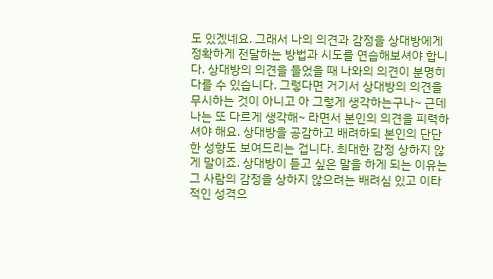도 있겠네요. 그래서 나의 의견과 감정을 상대방에게 정확하게 전달하는 방법과 시도를 연습해보셔야 합니다. 상대방의 의견을 들었을 때 나와의 의견이 분명히 다를 수 있습니다. 그렇다면 거기서 상대방의 의견을 무시하는 것이 아니고 아 그렇게 생각하는구나~ 근데 나는 또 다르게 생각해~ 라면서 본인의 의견을 피력하셔야 해요. 상대방을 공감하고 배려하되 본인의 단단한 성향도 보여드리는 겁니다. 최대한 감정 상하지 않게 말이죠. 상대방이 듣고 싶은 말을 하게 되는 이유는 그 사람의 감정을 상하지 않으려는 배려심 있고 이타적인 성격으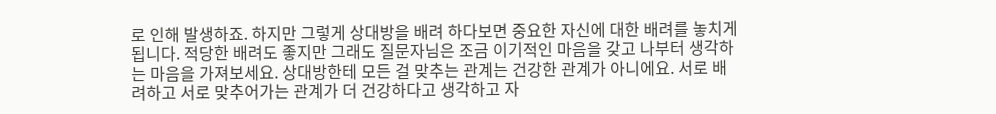로 인해 발생하죠. 하지만 그렇게 상대방을 배려 하다보면 중요한 자신에 대한 배려를 놓치게 됩니다. 적당한 배려도 좋지만 그래도 질문자님은 조금 이기적인 마음을 갖고 나부터 생각하는 마음을 가져보세요. 상대방한테 모든 걸 맞추는 관계는 건강한 관계가 아니에요. 서로 배려하고 서로 맞추어가는 관계가 더 건강하다고 생각하고 자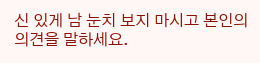신 있게 남 눈치 보지 마시고 본인의 의견을 말하세요.